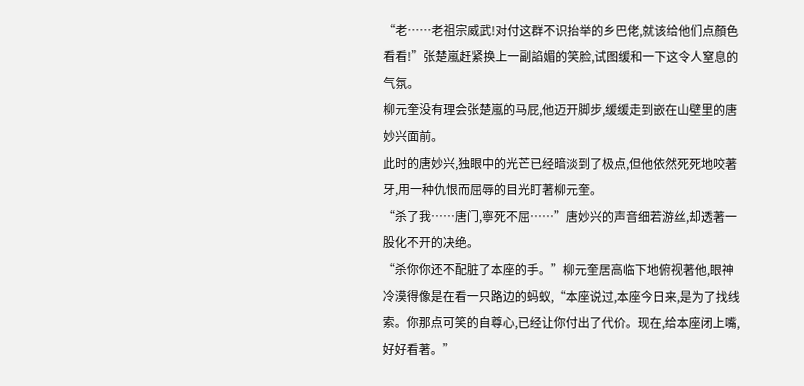“老……老祖宗威武!对付这群不识抬举的乡巴佬,就该给他们点顏色看看!”张楚嵐赶紧换上一副諂媚的笑脸,试图缓和一下这令人窒息的气氛。
柳元奎没有理会张楚嵐的马屁,他迈开脚步,缓缓走到嵌在山壁里的唐妙兴面前。
此时的唐妙兴,独眼中的光芒已经暗淡到了极点,但他依然死死地咬著牙,用一种仇恨而屈辱的目光盯著柳元奎。
“杀了我……唐门,寧死不屈……”唐妙兴的声音细若游丝,却透著一股化不开的决绝。
“杀你你还不配脏了本座的手。”柳元奎居高临下地俯视著他,眼神冷漠得像是在看一只路边的蚂蚁,“本座说过,本座今日来,是为了找线索。你那点可笑的自尊心,已经让你付出了代价。现在,给本座闭上嘴,好好看著。”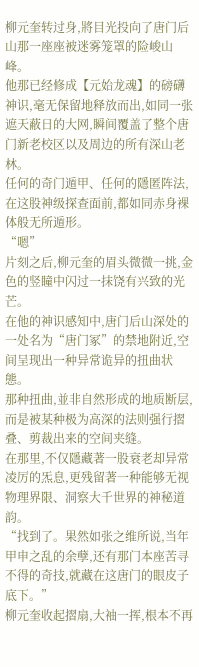柳元奎转过身,將目光投向了唐门后山那一座座被迷雾笼罩的险峻山峰。
他那已经修成【元始龙魂】的磅礴神识,毫无保留地释放而出,如同一张遮天蔽日的大网,瞬间覆盖了整个唐门新老校区以及周边的所有深山老林。
任何的奇门遁甲、任何的隱匿阵法,在这股神级探查面前,都如同赤身裸体般无所遁形。
“嗯”
片刻之后,柳元奎的眉头微微一挑,金色的竖瞳中闪过一抹饶有兴致的光芒。
在他的神识感知中,唐门后山深处的一处名为“唐门冢”的禁地附近,空间呈现出一种异常诡异的扭曲状態。
那种扭曲,並非自然形成的地质断层,而是被某种极为高深的法则强行摺叠、剪裁出来的空间夹缝。
在那里,不仅隱藏著一股衰老却异常凌厉的炁息,更残留著一种能够无视物理界限、洞察大千世界的神秘道韵。
“找到了。果然如张之维所说,当年甲申之乱的余孽,还有那门本座苦寻不得的奇技,就藏在这唐门的眼皮子底下。”
柳元奎收起摺扇,大袖一挥,根本不再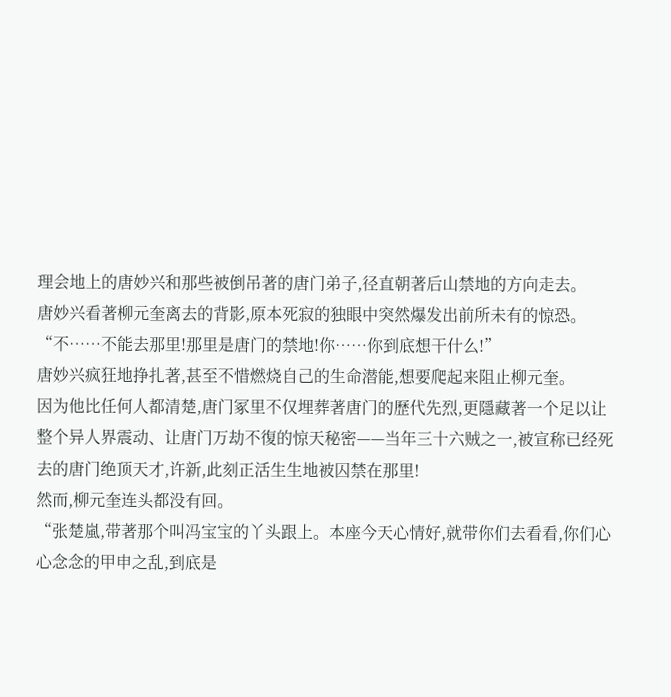理会地上的唐妙兴和那些被倒吊著的唐门弟子,径直朝著后山禁地的方向走去。
唐妙兴看著柳元奎离去的背影,原本死寂的独眼中突然爆发出前所未有的惊恐。
“不……不能去那里!那里是唐门的禁地!你……你到底想干什么!”
唐妙兴疯狂地挣扎著,甚至不惜燃烧自己的生命潜能,想要爬起来阻止柳元奎。
因为他比任何人都清楚,唐门冢里不仅埋葬著唐门的歷代先烈,更隱藏著一个足以让整个异人界震动、让唐门万劫不復的惊天秘密——当年三十六贼之一,被宣称已经死去的唐门绝顶天才,许新,此刻正活生生地被囚禁在那里!
然而,柳元奎连头都没有回。
“张楚嵐,带著那个叫冯宝宝的丫头跟上。本座今天心情好,就带你们去看看,你们心心念念的甲申之乱,到底是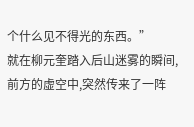个什么见不得光的东西。”
就在柳元奎踏入后山迷雾的瞬间,前方的虚空中,突然传来了一阵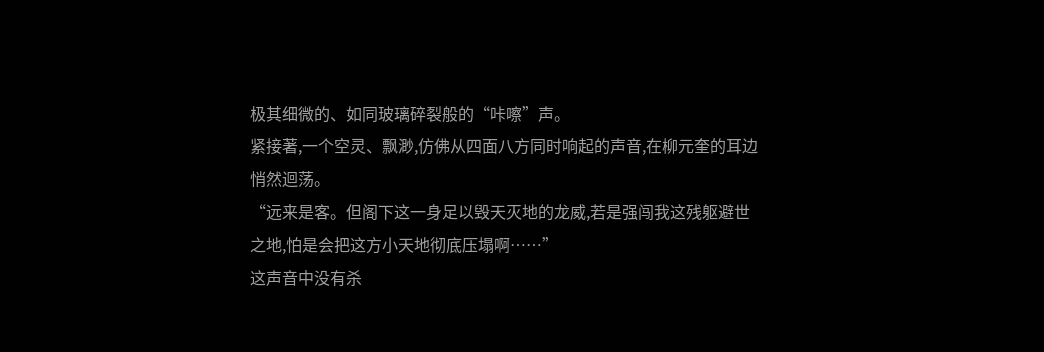极其细微的、如同玻璃碎裂般的“咔嚓”声。
紧接著,一个空灵、飘渺,仿佛从四面八方同时响起的声音,在柳元奎的耳边悄然迴荡。
“远来是客。但阁下这一身足以毁天灭地的龙威,若是强闯我这残躯避世之地,怕是会把这方小天地彻底压塌啊……”
这声音中没有杀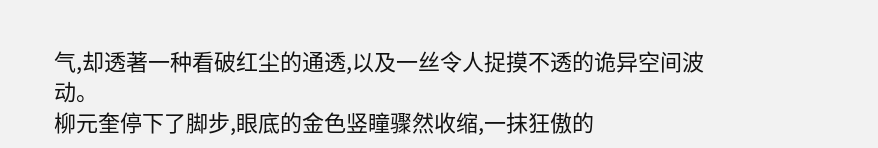气,却透著一种看破红尘的通透,以及一丝令人捉摸不透的诡异空间波动。
柳元奎停下了脚步,眼底的金色竖瞳骤然收缩,一抹狂傲的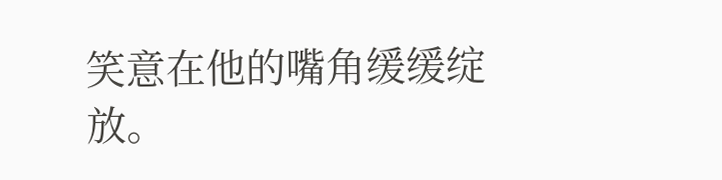笑意在他的嘴角缓缓绽放。